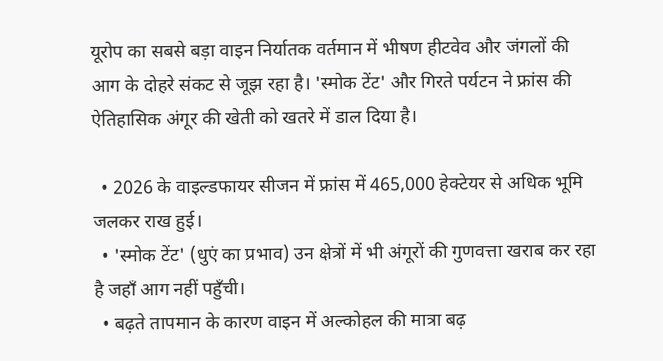यूरोप का सबसे बड़ा वाइन निर्यातक वर्तमान में भीषण हीटवेव और जंगलों की आग के दोहरे संकट से जूझ रहा है। 'स्मोक टेंट' और गिरते पर्यटन ने फ्रांस की ऐतिहासिक अंगूर की खेती को खतरे में डाल दिया है।

  • 2026 के वाइल्डफायर सीजन में फ्रांस में 465,000 हेक्टेयर से अधिक भूमि जलकर राख हुई।
  • 'स्मोक टेंट' (धुएं का प्रभाव) उन क्षेत्रों में भी अंगूरों की गुणवत्ता खराब कर रहा है जहाँ आग नहीं पहुँची।
  • बढ़ते तापमान के कारण वाइन में अल्कोहल की मात्रा बढ़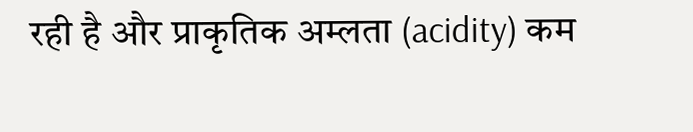रही है और प्राकृतिक अम्लता (acidity) कम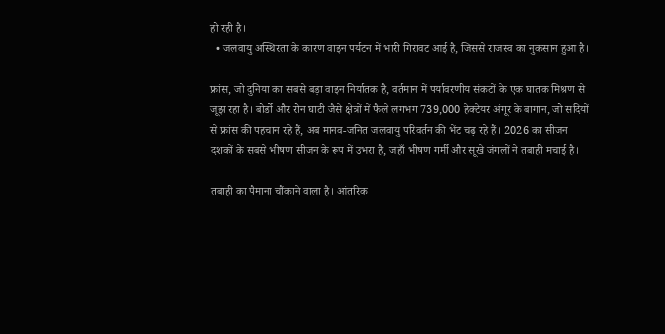हो रही है।
  • जलवायु अस्थिरता के कारण वाइन पर्यटन में भारी गिरावट आई है, जिससे राजस्व का नुकसान हुआ है।

फ्रांस, जो दुनिया का सबसे बड़ा वाइन निर्यातक है, वर्तमान में पर्यावरणीय संकटों के एक घातक मिश्रण से जूझ रहा है। बोर्डो और रोन घाटी जैसे क्षेत्रों में फैले लगभग 739,000 हेक्टेयर अंगूर के बागान, जो सदियों से फ्रांस की पहचान रहे हैं, अब मानव-जनित जलवायु परिवर्तन की भेंट चढ़ रहे हैं। 2026 का सीजन दशकों के सबसे भीषण सीजन के रूप में उभरा है, जहाँ भीषण गर्मी और सूखे जंगलों ने तबाही मचाई है।

तबाही का पैमाना चौंकाने वाला है। आंतरिक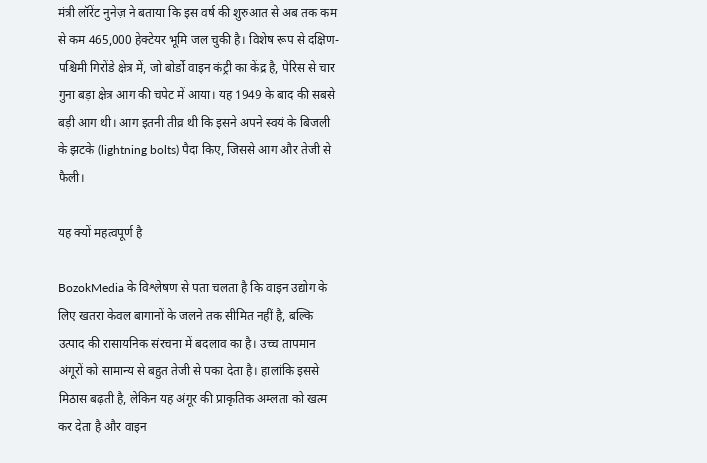मंत्री लॉरेंट नुनेज़ ने बताया कि इस वर्ष की शुरुआत से अब तक कम से कम 465,000 हेक्टेयर भूमि जल चुकी है। विशेष रूप से दक्षिण-पश्चिमी गिरोंडे क्षेत्र में, जो बोर्डो वाइन कंट्री का केंद्र है, पेरिस से चार गुना बड़ा क्षेत्र आग की चपेट में आया। यह 1949 के बाद की सबसे बड़ी आग थी। आग इतनी तीव्र थी कि इसने अपने स्वयं के बिजली के झटके (lightning bolts) पैदा किए, जिससे आग और तेजी से फैली।

यह क्यों महत्वपूर्ण है

BozokMedia के विश्लेषण से पता चलता है कि वाइन उद्योग के लिए खतरा केवल बागानों के जलने तक सीमित नहीं है, बल्कि उत्पाद की रासायनिक संरचना में बदलाव का है। उच्च तापमान अंगूरों को सामान्य से बहुत तेजी से पका देता है। हालांकि इससे मिठास बढ़ती है, लेकिन यह अंगूर की प्राकृतिक अम्लता को खत्म कर देता है और वाइन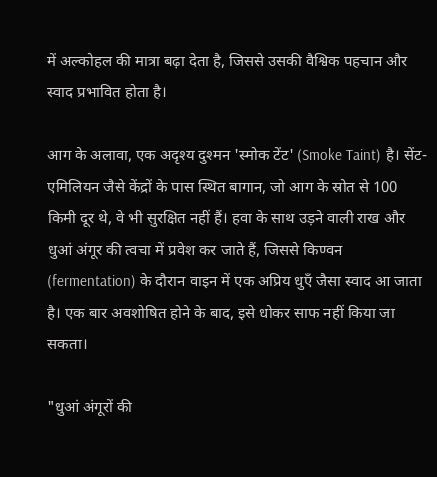में अल्कोहल की मात्रा बढ़ा देता है, जिससे उसकी वैश्विक पहचान और स्वाद प्रभावित होता है।

आग के अलावा, एक अदृश्य दुश्मन 'स्मोक टेंट' (Smoke Taint) है। सेंट-एमिलियन जैसे केंद्रों के पास स्थित बागान, जो आग के स्रोत से 100 किमी दूर थे, वे भी सुरक्षित नहीं हैं। हवा के साथ उड़ने वाली राख और धुआं अंगूर की त्वचा में प्रवेश कर जाते हैं, जिससे किण्वन (fermentation) के दौरान वाइन में एक अप्रिय धुएँ जैसा स्वाद आ जाता है। एक बार अवशोषित होने के बाद, इसे धोकर साफ नहीं किया जा सकता।

"धुआं अंगूरों की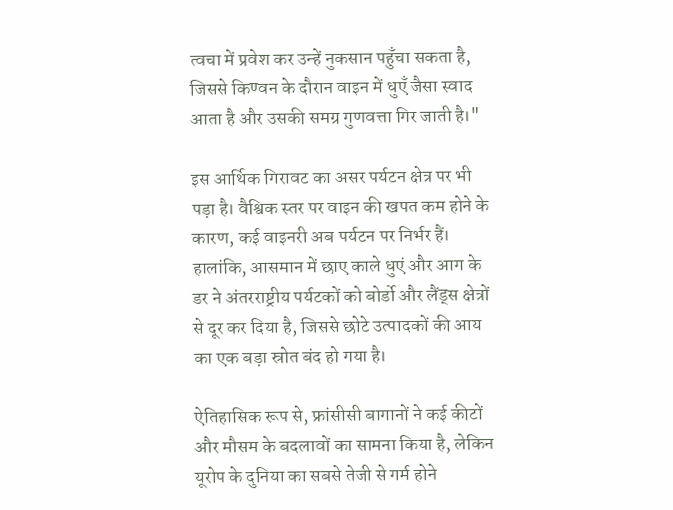त्वचा में प्रवेश कर उन्हें नुकसान पहुँचा सकता है, जिससे किण्वन के दौरान वाइन में धुएँ जैसा स्वाद आता है और उसकी समग्र गुणवत्ता गिर जाती है।"

इस आर्थिक गिरावट का असर पर्यटन क्षेत्र पर भी पड़ा है। वैश्विक स्तर पर वाइन की खपत कम होने के कारण, कई वाइनरी अब पर्यटन पर निर्भर हैं। हालांकि, आसमान में छाए काले धुएं और आग के डर ने अंतरराष्ट्रीय पर्यटकों को बोर्डो और लैंड्स क्षेत्रों से दूर कर दिया है, जिससे छोटे उत्पादकों की आय का एक बड़ा स्रोत बंद हो गया है।

ऐतिहासिक रूप से, फ्रांसीसी बागानों ने कई कीटों और मौसम के बदलावों का सामना किया है, लेकिन यूरोप के दुनिया का सबसे तेजी से गर्म होने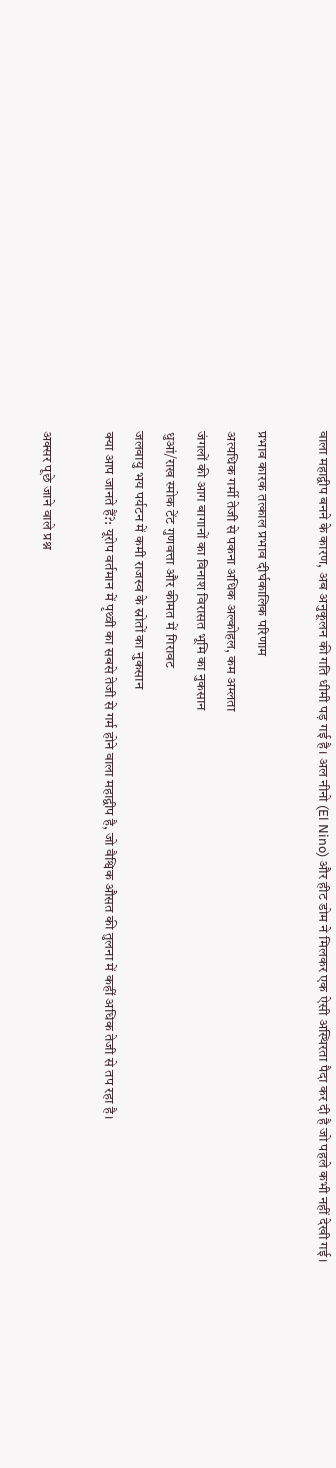वाला महाद्वीप बनने के कारण, अब अनुकूलन की गति धीमी पड़ गई है। अल नीनो (El Nino) और हीट डोम ने मिलकर एक ऐसी अस्थिरता पैदा कर दी है जो पहले कभी नहीं देखी गई।

प्रभाव कारक तत्काल प्रभाव दीर्घकालिक परिणाम
अत्यधिक गर्मी तेजी से पकना अधिक अल्कोहल, कम अम्लता
जंगलों की आग बागानों का विनाश विरासत भूमि का नुकसान
धुआं/राख स्मोक टेंट गुणवत्ता और कीमत में गिरावट
जलवायु भय पर्यटन में कमी राजस्व के स्रोतों का नुकसान
क्या आप जानते हैं?: यूरोप वर्तमान में पृथ्वी का सबसे तेजी से गर्म होने वाला महाद्वीप है, जो वैश्विक औसत की तुलना में कहीं अधिक तेजी से तप रहा है।

अक्सर पूछे जाने वाले प्रश्न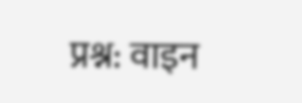प्रश्न: वाइन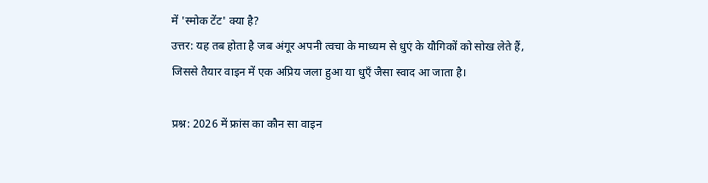में 'स्मोक टेंट' क्या है?
उत्तर: यह तब होता है जब अंगूर अपनी त्वचा के माध्यम से धुएं के यौगिकों को सोख लेते हैं, जिससे तैयार वाइन में एक अप्रिय जला हुआ या धुएँ जैसा स्वाद आ जाता है।

प्रश्न: 2026 में फ्रांस का कौन सा वाइन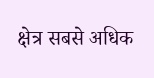क्षेत्र सबसे अधिक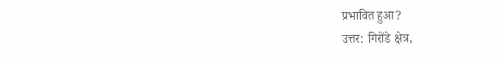प्रभावित हुआ?
उत्तर: गिरोंडे क्षेत्र,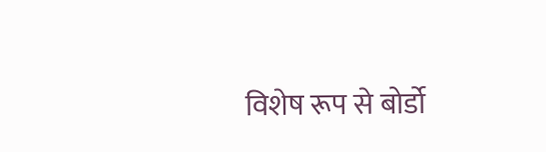विशेष रूप से बोर्डो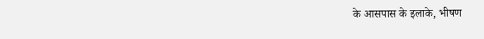के आसपास के इलाके, भीषण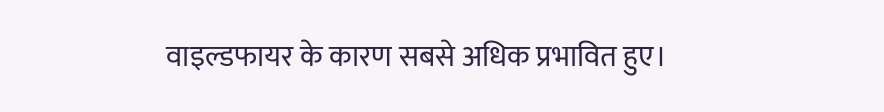वाइल्डफायर के कारण सबसे अधिक प्रभावित हुए।